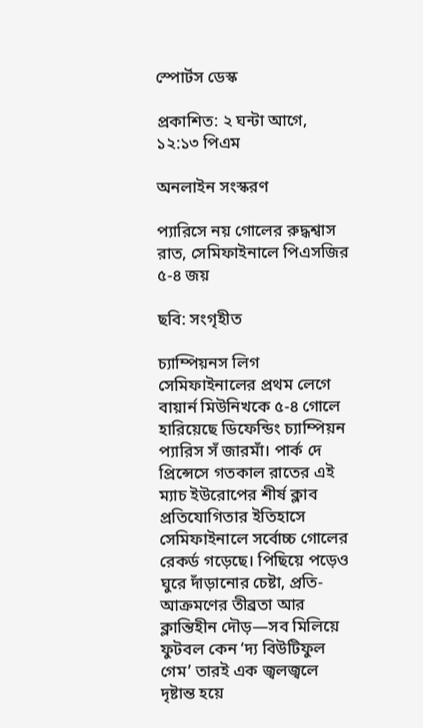স্পোর্টস ডেস্ক

প্রকাশিত: ২ ঘন্টা আগে, ১২:১৩ পিএম

অনলাইন সংস্করণ

প্যারিসে নয় গোলের রুদ্ধশ্বাস রাত, সেমিফাইনালে পিএসজির ৫-৪ জয়

ছবি: সংগৃহীত

চ্যাম্পিয়নস লিগ সেমিফাইনালের প্রথম লেগে বায়ার্ন মিউনিখকে ৫-৪ গোলে হারিয়েছে ডিফেন্ডিং চ্যাম্পিয়ন প্যারিস সঁ জারমাঁ। পার্ক দে প্রিন্সেসে গতকাল রাতের এই ম্যাচ ইউরোপের শীর্ষ ক্লাব প্রতিযোগিতার ইতিহাসে সেমিফাইনালে সর্বোচ্চ গোলের রেকর্ড গড়েছে। পিছিয়ে পড়েও ঘুরে দাঁড়ানোর চেষ্টা, প্রতি-আক্রমণের তীব্রতা আর ক্লান্তিহীন দৌড়—সব মিলিয়ে ফুটবল কেন ‘দ্য বিউটিফুল গেম’ তারই এক জ্বলজ্বলে দৃষ্টান্ত হয়ে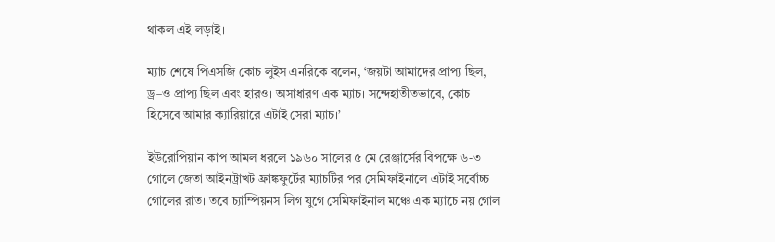থাকল এই লড়াই।

ম্যাচ শেষে পিএসজি কোচ লুইস এনরিকে বলেন, ‘জয়টা আমাদের প্রাপ্য ছিল, ড্র–ও প্রাপ্য ছিল এবং হারও। অসাধারণ এক ম্যাচ। সন্দেহাতীতভাবে, কোচ হিসেবে আমার ক্যারিয়ারে এটাই সেরা ম্যাচ।’

ইউরোপিয়ান কাপ আমল ধরলে ১৯৬০ সালের ৫ মে রেঞ্জার্সের বিপক্ষে ৬-৩ গোলে জেতা আইনট্রাখট ফ্রাঙ্কফুর্টের ম্যাচটির পর সেমিফাইনালে এটাই সর্বোচ্চ গোলের রাত। তবে চ্যাম্পিয়নস লিগ যুগে সেমিফাইনাল মঞ্চে এক ম্যাচে নয় গোল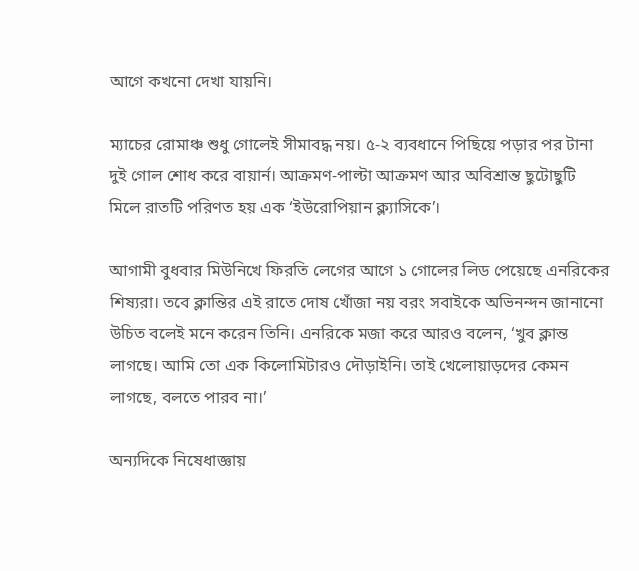আগে কখনো দেখা যায়নি।

ম্যাচের রোমাঞ্চ শুধু গোলেই সীমাবদ্ধ নয়। ৫-২ ব্যবধানে পিছিয়ে পড়ার পর টানা দুই গোল শোধ করে বায়ার্ন। আক্রমণ-পাল্টা আক্রমণ আর অবিশ্রান্ত ছুটোছুটি মিলে রাতটি পরিণত হয় এক ‘ইউরোপিয়ান ক্ল্যাসিকে’।

আগামী বুধবার মিউনিখে ফিরতি লেগের আগে ১ গোলের লিড পেয়েছে এনরিকের শিষ্যরা। তবে ক্লান্তির এই রাতে দোষ খোঁজা নয় বরং সবাইকে অভিনন্দন জানানো উচিত বলেই মনে করেন তিনি। এনরিকে মজা করে আরও বলেন, ‘খুব ক্লান্ত লাগছে। আমি তো এক কিলোমিটারও দৌড়াইনি। তাই খেলোয়াড়দের কেমন লাগছে, বলতে পারব না।’

অন্যদিকে নিষেধাজ্ঞায়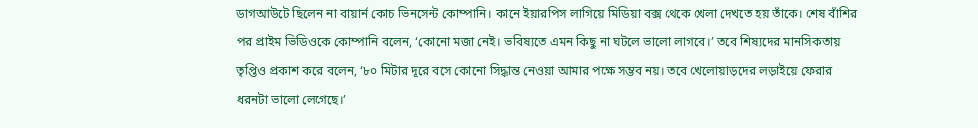ডাগআউটে ছিলেন না বায়ার্ন কোচ ভিনসেন্ট কোম্পানি। কানে ইয়ারপিস লাগিয়ে মিডিয়া বক্স থেকে খেলা দেখতে হয় তাঁকে। শেষ বাঁশির পর প্রাইম ভিডিওকে কোম্পানি বলেন, ‘কোনো মজা নেই। ভবিষ্যতে এমন কিছু না ঘটলে ভালো লাগবে।’ তবে শিষ্যদের মানসিকতায় তৃপ্তিও প্রকাশ করে বলেন, ‘৮০ মিটার দূরে বসে কোনো সিদ্ধান্ত নেওয়া আমার পক্ষে সম্ভব নয়। তবে খেলোয়াড়দের লড়াইয়ে ফেরার ধরনটা ভালো লেগেছে।’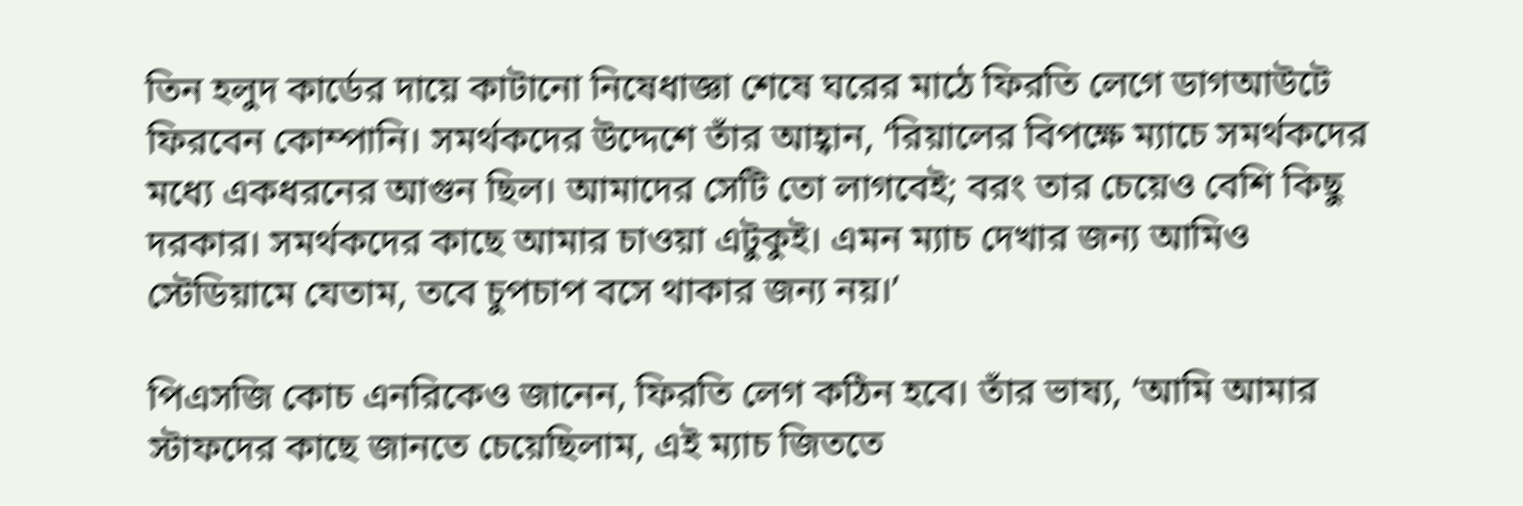তিন হলুদ কার্ডের দায়ে কাটানো নিষেধাজ্ঞা শেষে ঘরের মাঠে ফিরতি লেগে ডাগআউটে ফিরবেন কোম্পানি। সমর্থকদের উদ্দেশে তাঁর আহ্বান, ‘রিয়ালের বিপক্ষে ম্যাচে সমর্থকদের মধ্যে একধরনের আগুন ছিল। আমাদের সেটি তো লাগবেই; বরং তার চেয়েও বেশি কিছু দরকার। সমর্থকদের কাছে আমার চাওয়া এটুকুই। এমন ম্যাচ দেখার জন্য আমিও স্টেডিয়ামে যেতাম, তবে চুপচাপ বসে থাকার জন্য নয়।’

পিএসজি কোচ এনরিকেও জানেন, ফিরতি লেগ কঠিন হবে। তাঁর ভাষ্য, ‘আমি আমার স্টাফদের কাছে জানতে চেয়েছিলাম, এই ম্যাচ জিততে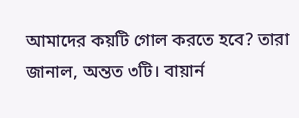আমাদের কয়টি গোল করতে হবে? তারা জানাল, অন্তত ৩টি। বায়ার্ন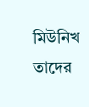মিউনিখ তাদের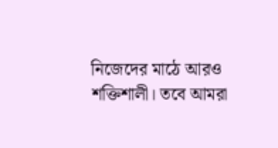নিজেদের মাঠে আরও শক্তিশালী। তবে আমরা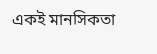একই মানসিকতা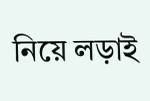নিয়ে লড়াই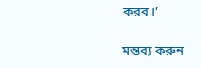করব।’

মন্তব্য করুন